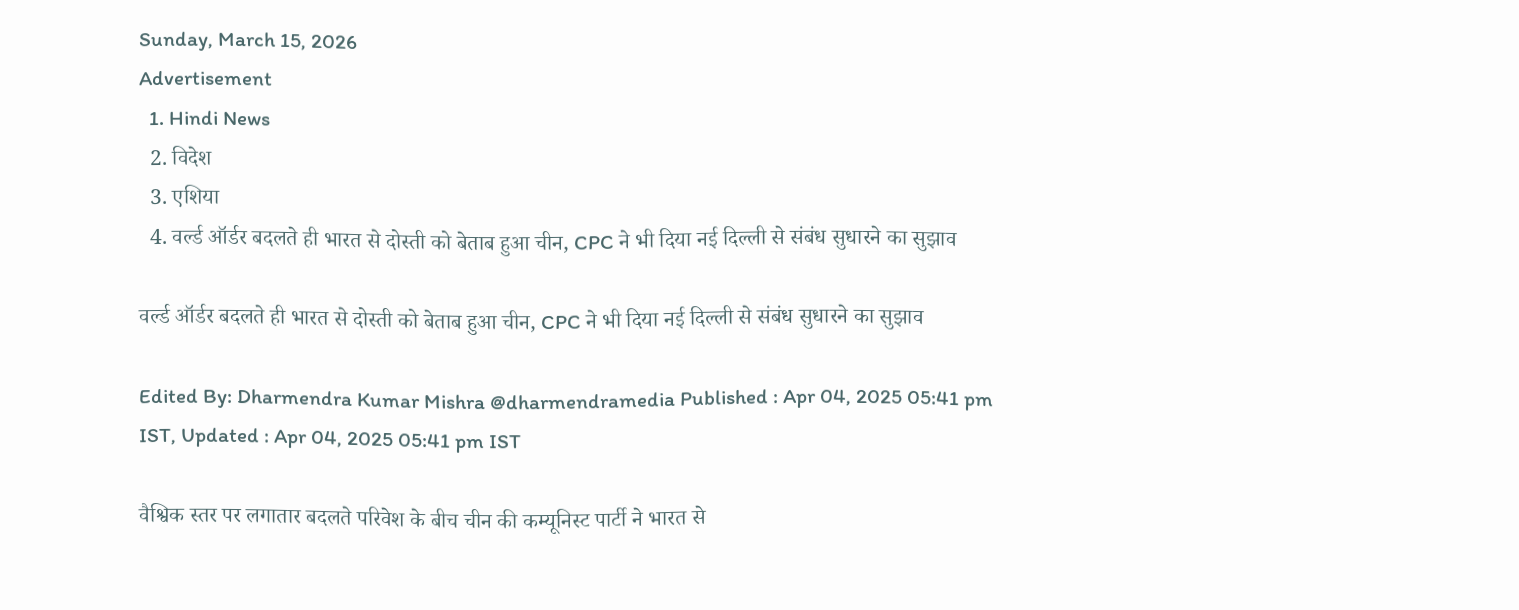Sunday, March 15, 2026
Advertisement
  1. Hindi News
  2. विदेश
  3. एशिया
  4. वर्ल्ड ऑर्डर बदलते ही भारत से दोस्ती को बेताब हुआ चीन, CPC ने भी दिया नई दिल्ली से संबंध सुधारने का सुझाव

वर्ल्ड ऑर्डर बदलते ही भारत से दोस्ती को बेताब हुआ चीन, CPC ने भी दिया नई दिल्ली से संबंध सुधारने का सुझाव

Edited By: Dharmendra Kumar Mishra @dharmendramedia Published : Apr 04, 2025 05:41 pm IST, Updated : Apr 04, 2025 05:41 pm IST

वैश्विक स्तर पर लगातार बदलते परिवेश के बीच चीन की कम्यूनिस्ट पार्टी ने भारत से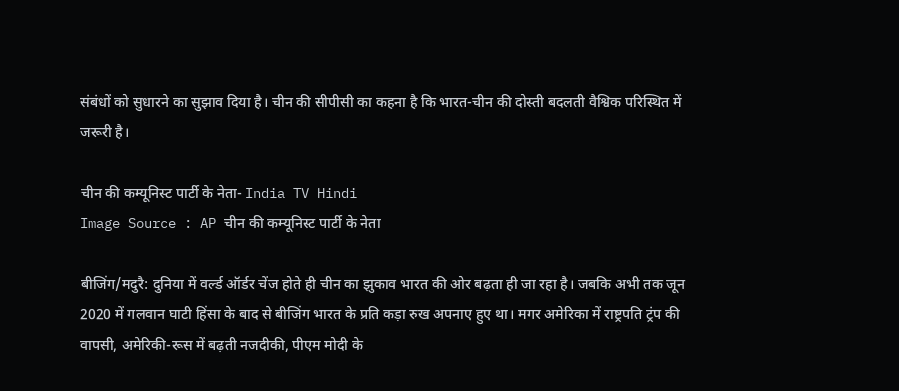संबंधों को सुधारने का सुझाव दिया है। चीन की सीपीसी का कहना है कि भारत-चीन की दोस्ती बदलती वैश्विक परिस्थित में जरूरी है।

चीन की कम्यूनिस्ट पार्टी के नेता- India TV Hindi
Image Source : AP चीन की कम्यूनिस्ट पार्टी के नेता

बीजिंग/मदुरै: दुनिया में वर्ल्ड ऑर्डर चेंज होते ही चीन का झुकाव भारत की ओर बढ़ता ही जा रहा है। जबकि अभी तक जून 2020 में गलवान घाटी हिंसा के बाद से बीजिंग भारत के प्रति कड़ा रुख अपनाए हुए था। मगर अमेरिका में राष्ट्रपति ट्रंप की वापसी, अमेरिकी-रूस में बढ़ती नजदीकी, पीएम मोदी के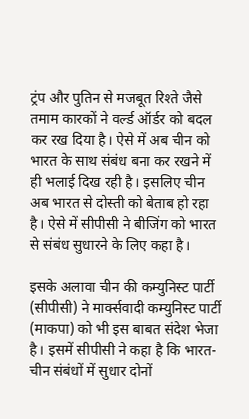ट्रंप और पुतिन से मजबूत रिश्ते जैसे तमाम कारकों ने वर्ल्ड ऑर्डर को बदल कर रख दिया है। ऐसे में अब चीन को भारत के साथ संबंध बना कर रखने में ही भलाई दिख रही है। इसलिए चीन अब भारत से दोस्ती को बेताब हो रहा है। ऐसे में सीपीसी ने बीजिंग को भारत से संबंध सुधारने के लिए कहा है।

इसके अलावा चीन की कम्युनिस्ट पार्टी (सीपीसी) ने मार्क्सवादी कम्युनिस्ट पार्टी (माकपा) को भी इस बाबत संदेश भेजा है। इसमें सीपीसी ने कहा है कि भारत-चीन संबंधों में सुधार दोनों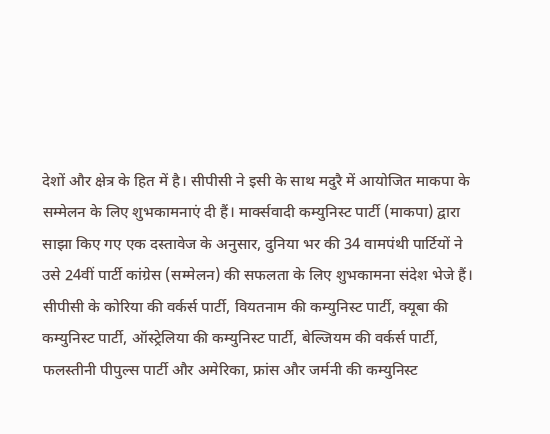देशों और क्षेत्र के हित में है। सीपीसी ने इसी के साथ मदुरै में आयोजित माकपा के सम्मेलन के लिए शुभकामनाएं दी हैं। मार्क्सवादी कम्युनिस्ट पार्टी (माकपा) द्वारा साझा किए गए एक दस्तावेज के अनुसार, दुनिया भर की 34 वामपंथी पार्टियों ने उसे 24वीं पार्टी कांग्रेस (सम्मेलन) की सफलता के लिए शुभकामना संदेश भेजे हैं। सीपीसी के कोरिया की वर्कर्स पार्टी, वियतनाम की कम्युनिस्ट पार्टी, क्यूबा की कम्युनिस्ट पार्टी, ऑस्ट्रेलिया की कम्युनिस्ट पार्टी, बेल्जियम की वर्कर्स पार्टी, फलस्तीनी पीपुल्स पार्टी और अमेरिका, फ्रांस और जर्मनी की कम्युनिस्ट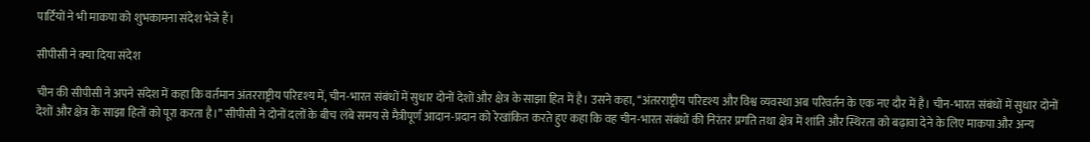पार्टियों ने भी माकपा को शुभकामना संदेश भेजे हैं।

सीपीसी ने क्या दिया संदेश

चीन की सीपीसी ने अपने संदेश में कहा कि वर्तमान अंतरराष्ट्रीय परिदृश्य में, चीन-भारत संबंधों में सुधार दोनों देशों और क्षेत्र के साझा हित में है। उसने कहा, ‘‘अंतरराष्ट्रीय परिदृश्य और विश्व व्यवस्था अब परिवर्तन के एक नए दौर में है। चीन-भारत संबंधों में सुधार दोनों देशों और क्षेत्र के साझा हितों को पूरा करता है।’’ सीपीसी ने दोनों दलों के बीच लंबे समय से मैत्रीपूर्ण आदान-प्रदान को रेखांकित करते हुए कहा कि वह चीन-भारत संबंधों की निरंतर प्रगति तथा क्षेत्र में शांति और स्थिरता को बढ़ावा देने के लिए माकपा और अन्य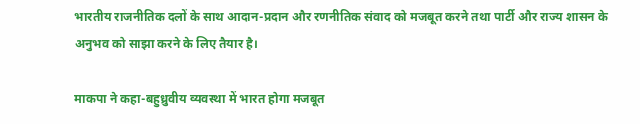भारतीय राजनीतिक दलों के साथ आदान-प्रदान और रणनीतिक संवाद को मजबूत करने तथा पार्टी और राज्य शासन के अनुभव को साझा करने के लिए तैयार है।

माकपा ने कहा-बहुध्रुवीय व्यवस्था में भारत होगा मजबूत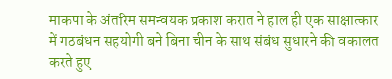माकपा के अंतरिम समन्वयक प्रकाश करात ने हाल ही एक साक्षात्कार में गठबंधन सहयोगी बने बिना चीन के साथ संबंध सुधारने की वकालत करते हुए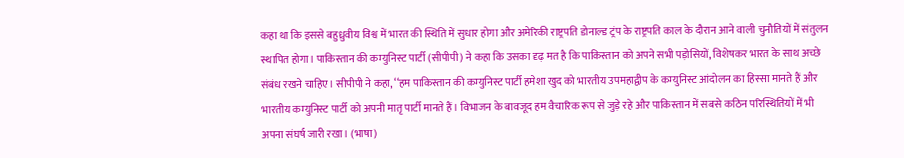कहा था कि इससे बहुध्रुवीय विश्व में भारत की स्थिति में सुधार होगा और अमेरिकी राष्ट्रपति डोनाल्ड ट्रंप के राष्ट्रपति काल के दौरान आने वाली चुनौतियों में संतुलन स्थापित होगा। पाकिस्तान की कम्युनिस्ट पार्टी (सीपीपी) ने कहा कि उसका दृढ़ मत है कि पाकिस्तान को अपने सभी पड़ोसियों, विशेषकर भारत के साथ अच्छे संबंध रखने चाहिए। सीपीपी ने कहा, ‘‘हम पाकिस्तान की कम्युनिस्ट पार्टी हमेशा खुद को भारतीय उपमहाद्वीप के कम्युनिस्ट आंदोलन का हिस्सा मानते हैं और भारतीय कम्युनिस्ट पार्टी को अपनी मातृ पार्टी मानते हैं। विभाजन के बावजूद हम वैचारिक रूप से जुड़े रहे और पाकिस्तान में सबसे कठिन परिस्थितियों में भी अपना संघर्ष जारी रखा। (भाषा)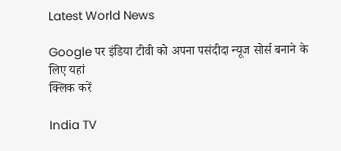Latest World News

Google पर इंडिया टीवी को अपना पसंदीदा न्यूज सोर्स बनाने के लिए यहां
क्लिक करें

India TV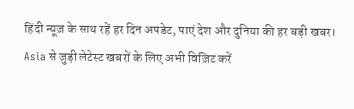हिंदी न्यूज़ के साथ रहें हर दिन अपडेट, पाएं देश और दुनिया की हर बड़ी खबर। Asia से जुड़ी लेटेस्ट खबरों के लिए अभी विज़िट करें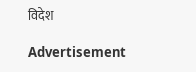विदेश

Advertisement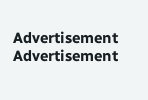Advertisement
Advertisement